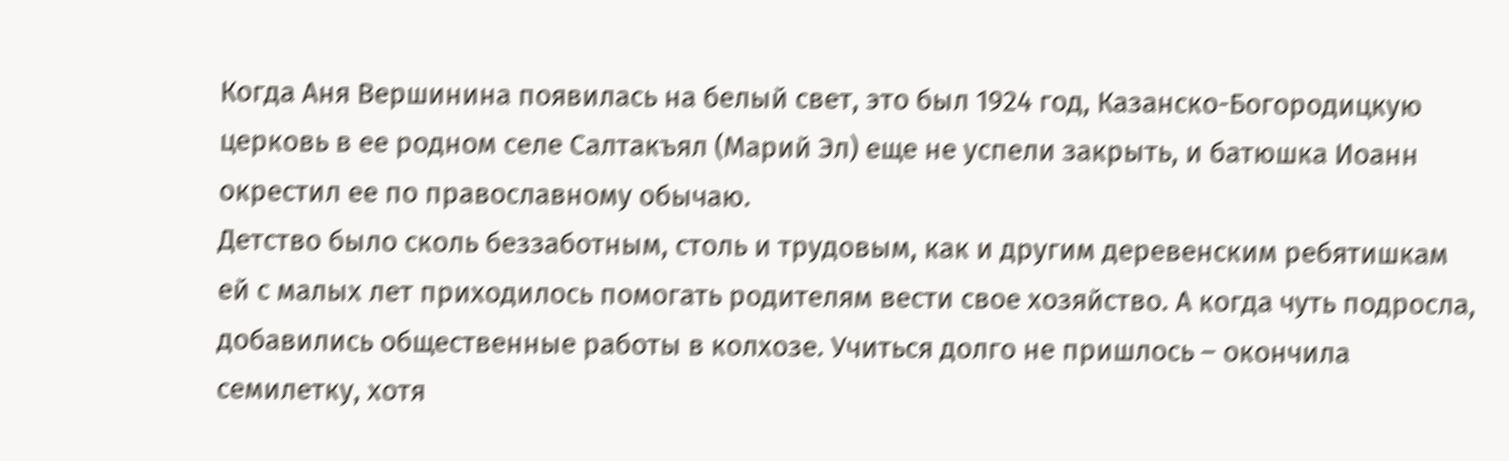Когда Аня Вершинина появилась на белый свет, это был 1924 год, Казанско-Богородицкую церковь в ее родном селе Салтакъял (Марий Эл) еще не успели закрыть, и батюшка Иоанн окрестил ее по православному обычаю.
Детство было сколь беззаботным, столь и трудовым, как и другим деревенским ребятишкам ей с малых лет приходилось помогать родителям вести свое хозяйство. А когда чуть подросла, добавились общественные работы в колхозе. Учиться долго не пришлось – окончила семилетку, хотя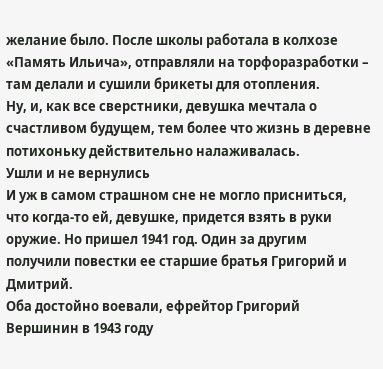желание было. После школы работала в колхозе «Память Ильича», отправляли на торфоразработки – там делали и сушили брикеты для отопления.
Ну, и, как все сверстники, девушка мечтала о счастливом будущем, тем более что жизнь в деревне потихоньку действительно налаживалась.
Ушли и не вернулись
И уж в самом страшном сне не могло присниться, что когда-то ей, девушке, придется взять в руки оружие. Но пришел 1941 год. Один за другим получили повестки ее старшие братья Григорий и Дмитрий.
Оба достойно воевали, ефрейтор Григорий Вершинин в 1943 году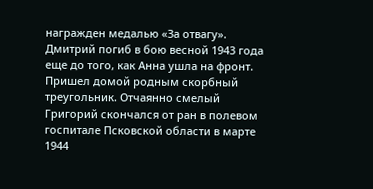награжден медалью «За отвагу». Дмитрий погиб в бою весной 1943 года еще до того, как Анна ушла на фронт. Пришел домой родным скорбный треугольник. Отчаянно смелый Григорий скончался от ран в полевом госпитале Псковской области в марте 1944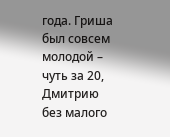года. Гриша был совсем молодой – чуть за 20, Дмитрию без малого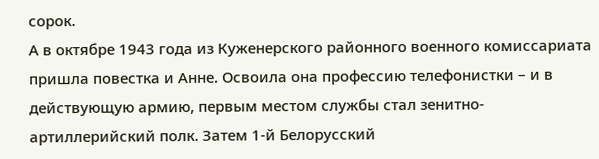сорок.
А в октябре 1943 года из Куженерского районного военного комиссариата пришла повестка и Анне. Освоила она профессию телефонистки – и в действующую армию, первым местом службы стал зенитно-артиллерийский полк. Затем 1-й Белорусский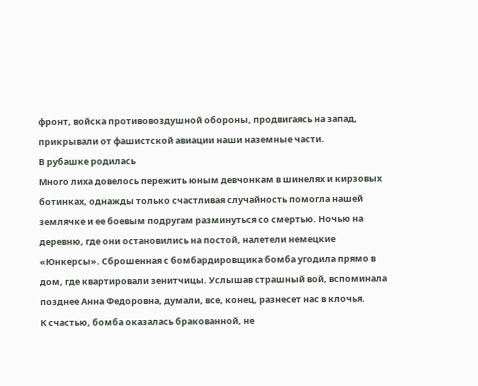фронт, войска противовоздушной обороны, продвигаясь на запад, прикрывали от фашистской авиации наши наземные части.
В рубашке родилась
Много лиха довелось пережить юным девчонкам в шинелях и кирзовых ботинках, однажды только счастливая случайность помогла нашей землячке и ее боевым подругам разминуться со смертью. Ночью на деревню, где они остановились на постой, налетели немецкие «Юнкерсы». Сброшенная с бомбардировщика бомба угодила прямо в дом, где квартировали зенитчицы. Услышав страшный вой, вспоминала позднее Анна Федоровна, думали, все, конец, разнесет нас в клочья.
К счастью, бомба оказалась бракованной, не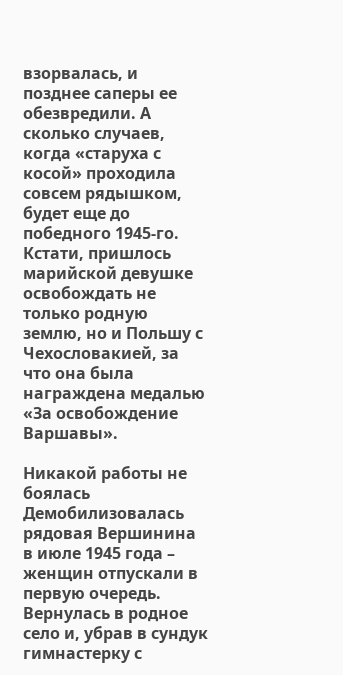взорвалась, и позднее саперы ее обезвредили. А сколько случаев, когда «старуха с косой» проходила совсем рядышком, будет еще до победного 1945-го. Кстати, пришлось марийской девушке освобождать не только родную землю, но и Польшу с Чехословакией, за что она была награждена медалью «За освобождение Варшавы».

Никакой работы не боялась
Демобилизовалась рядовая Вершинина в июле 1945 года – женщин отпускали в первую очередь. Вернулась в родное село и, убрав в сундук гимнастерку с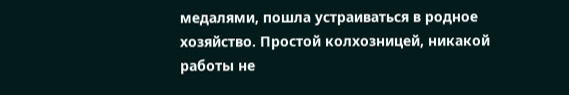медалями, пошла устраиваться в родное хозяйство. Простой колхозницей, никакой работы не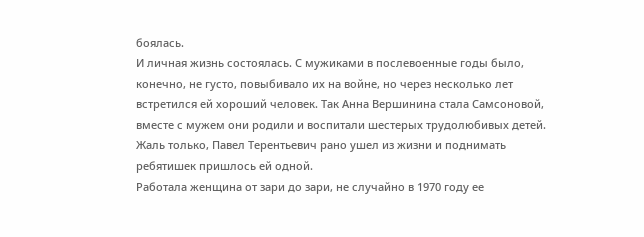боялась.
И личная жизнь состоялась. С мужиками в послевоенные годы было, конечно, не густо, повыбивало их на войне, но через несколько лет встретился ей хороший человек. Так Анна Вершинина стала Самсоновой, вместе с мужем они родили и воспитали шестерых трудолюбивых детей. Жаль только, Павел Терентьевич рано ушел из жизни и поднимать ребятишек пришлось ей одной.
Работала женщина от зари до зари, не случайно в 1970 году ее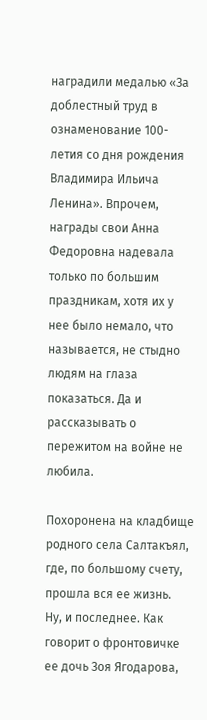наградили медалью «За доблестный труд в ознаменование 100-летия со дня рождения Владимира Ильича Ленина». Впрочем, награды свои Анна Федоровна надевала только по большим праздникам, хотя их у нее было немало, что называется, не стыдно людям на глаза показаться. Да и рассказывать о пережитом на войне не любила.

Похоронена на кладбище родного села Салтакъял, где, по большому счету, прошла вся ее жизнь.
Ну, и последнее. Как говорит о фронтовичке ее дочь Зоя Ягодарова,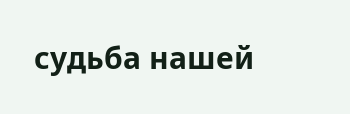судьба нашей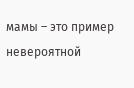мамы – это пример невероятной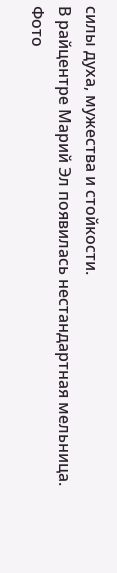силы духа, мужества и стойкости.
В райцентре Марий Эл появилась нестандартная мельница.
Фото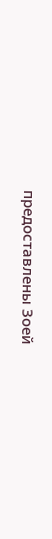предоставлены Зоей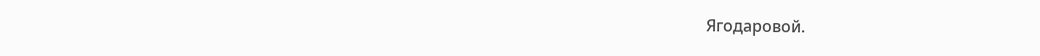Ягодаровой.